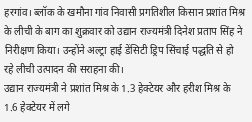हरगांव। ब्लॉक के खमौना गांव निवासी प्रगतिशील किसान प्रशांत मिश्र के लीची के बाग का शुक्रवार को उद्यान राज्यमंत्री दिनेश प्रताप सिंह ने निरीक्षण किया। उन्होंने अल्ट्रा हाई डेंसिटी ड्रिप सिंचाई पद्धति से हो रहे लीची उत्पादन की सराहना की।
उद्यान राज्यमंत्री ने प्रशांत मिश्र के 1.3 हेक्टेयर और हरीश मिश्र के 1.6 हेक्टेयर में लगे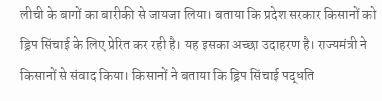लीची के बागों का बारीकी से जायजा लिया। बताया कि प्रदेश सरकार किसानों को ड्रिप सिंचाई के लिए प्रेरित कर रही है। यह इसका अच्छा उदाहरण है। राज्यमंत्री ने किसानों से संवाद किया। किसानों ने बताया कि ड्रिप सिंचाई पद्धति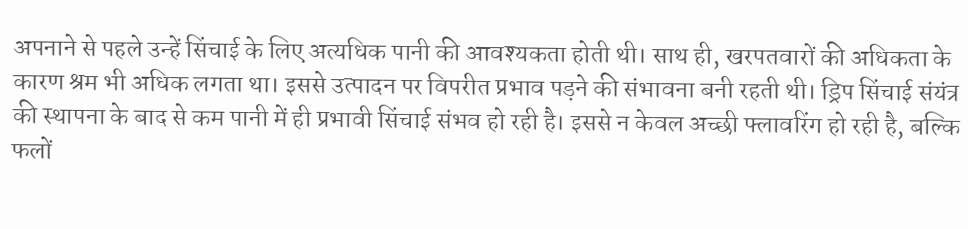अपनाने से पहले उन्हें सिंचाई के लिए अत्यधिक पानी की आवश्यकता होती थी। साथ ही, खरपतवारों की अधिकता के कारण श्रम भी अधिक लगता था। इससे उत्पादन पर विपरीत प्रभाव पड़ने की संभावना बनी रहती थी। ड्रिप सिंचाई संयंत्र की स्थापना के बाद से कम पानी में ही प्रभावी सिंचाई संभव हो रही है। इससे न केवल अच्छी फ्लावरिंग हो रही है, बल्कि फलों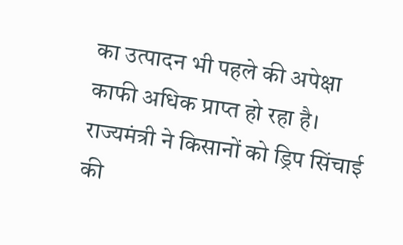का उत्पादन भी पहले की अपेक्षा काफी अधिक प्राप्त हो रहा है। राज्यमंत्री ने किसानों को ड्रिप सिंचाई की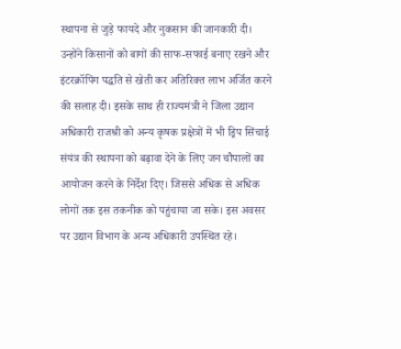स्थापना से जुड़े फायदे और नुकसान की जानकारी दी।
उन्होंने किसानों को बागों की साफ-सफाई बनाए रखने और इंटरक्रॉपिंग पद्धति से खेती कर अतिरिक्त लाभ अर्जित करने की सलाह दी। इसके साथ ही राज्यमंत्री ने जिला उद्यान अधिकारी राजश्री को अन्य कृषक प्रक्षेत्रों में भी ड्रिप सिंचाई संयंत्र की स्थापना को बढ़ावा देने के लिए जन चौपालों का आयोजन करने के निर्देश दिए। जिससे अधिक से अधिक लोगों तक इस तकनीक को पहुंचाया जा सके। इस अवसर पर उद्यान विभाग के अन्य अधिकारी उपस्थित रहे।